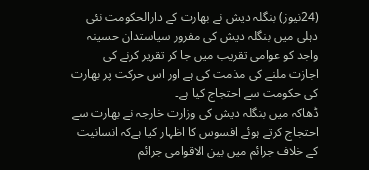(24نیوز) بنگلہ دیش نے بھارت کے دارالحکومت نئی دہلی میں بنگلہ دیش کی مفرور سیاستدان حسینہ واجد کو عوامی تقریب میں جا کر تقریر کرنے کی اجازت ملنے کی مذمت کی ہے اور اس حرکت پر بھارت کی حکومت سے احتجاج کیا ہے۔
ڈھاکہ میں بنگلہ دیش کی وزارت خارجہ نے بھارت سے احتجاج کرتے ہوئے افسوس کا اظہار کیا ہےکہ انسانیت کے خلاف جرائم میں بین الاقوامی جرائم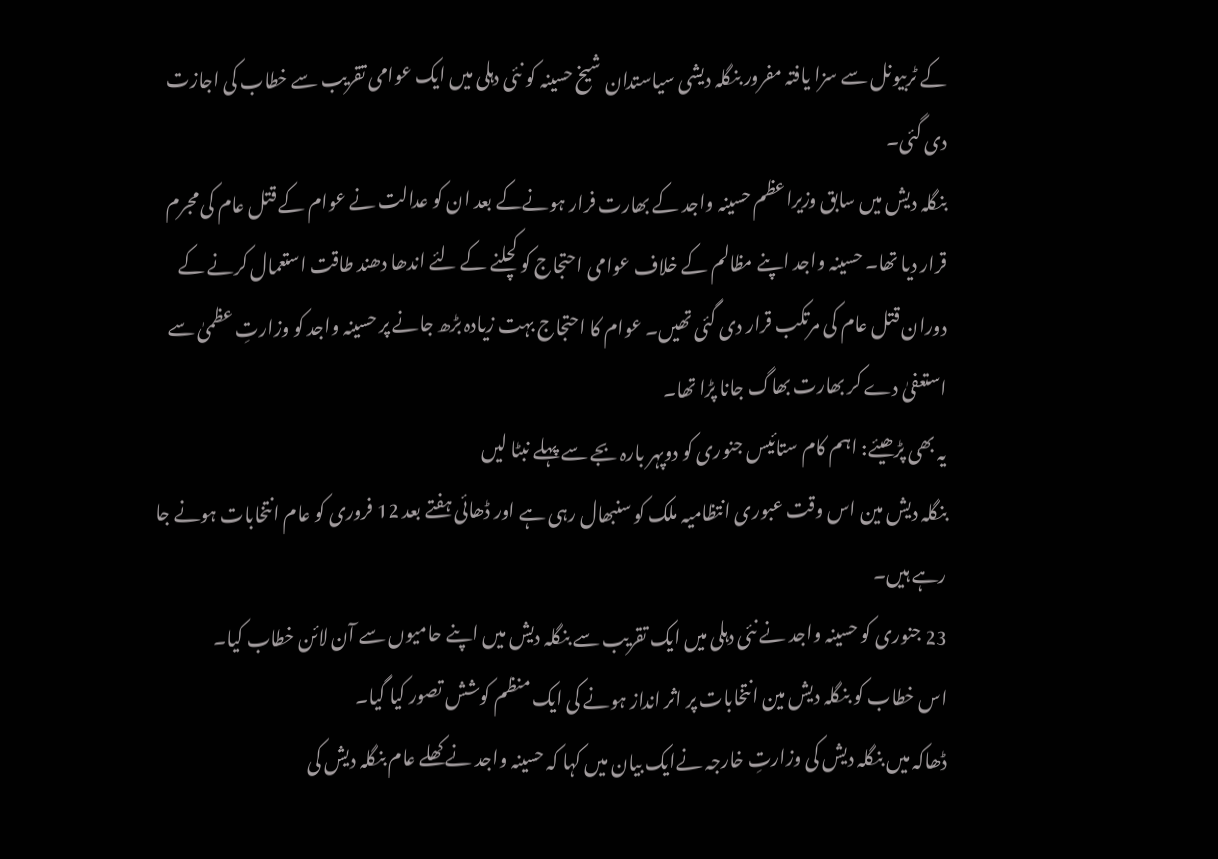کے ٹربیونل سے سزا یافتہ مفرور بنگلہ دیشی سیاستدان شیخ حسینہ کو نئی دہلی میں ایک عوامی تقریب سے خطاب کی اجازت دی گئی۔
بنگلہ دیش میں سابق وزیراعظم حسینہ واجد کے بھارت فرار ہونےکے بعد ان کو عدالت نے عوام کے قتل عام کی مجرم قرار دیا تھا۔ حسینہ واجد اپنے مظالم کے خلاف عوامی احتجاج کو کچلنے کے لئے اندھا دھند طاقت استعمال کرنے کے دوران قتل عام کی مرتکب قرار دی گئی تھیں۔ عوام کا احتجاج بہت زیادہ بڑھ جانے پر حسینہ واجد کو وزارتِ عظمیٰ سے استعفیٰ دے کر بھارت بھاگ جانا پڑا تھا۔
یہ بھی پڑھیئے: اہم کام ستائیس جنوری کو دوپہر بارہ بجے سے پہلے نبٹا لیں
بنگلہ دیش مین اس وقت عبوری انتظامیہ ملک کو سنبھال رہی ہے اور ڈھائی ہفتے بعد 12 فروری کو عام انتخابات ہونے جا رہے ہیں۔
23 جنوری کو حسینہ واجد نے نئی دہلی میں ایک تقریب سے بنگلہ دیش میں اپنے حامیوں سے آن لائن خطاب کیا۔
اس خطاب کو بنگلہ دیش مین انتخابات پر اثر انداز ہونے کی ایک منظم کوشش تصور کیا گیا۔
ڈھاکہ میں بنگلہ دیش کی وزارتِ خارجہ نےایک بیان میں کہا کہ حسینہ واجد نے کھلے عام بنگلہ دیش کی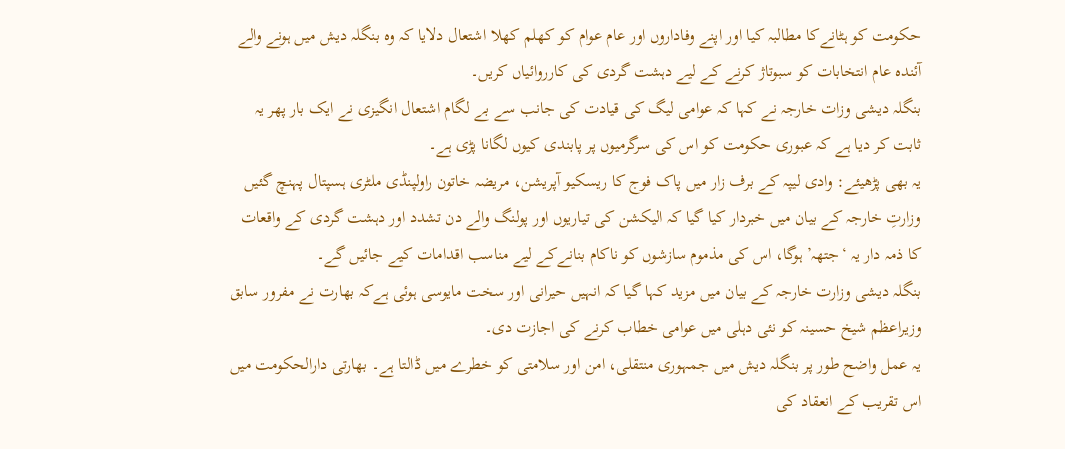حکومت کو ہٹانےکا مطالبہ کیا اور اپنے وفاداروں اور عام عوام کو کھلم کھلا اشتعال دلایا کہ وہ بنگلہ دیش میں ہونے والے آئندہ عام انتخابات کو سبوتاژ کرنے کے لیے دہشت گردی کی کارروائیاں کریں۔
بنگلہ دیشی وزات خارجہ نے کہا کہ عوامی لیگ کی قیادت کی جانب سے بے لگام اشتعال انگیزی نے ایک بار پھر یہ ثابت کر دیا ہے کہ عبوری حکومت کو اس کی سرگرمیوں پر پابندی کیوں لگانا پڑی ہے۔
یہ بھی پڑھیئے: وادی لیپہ کے برف زار میں پاک فوج کا ریسکیو آپریشن، مریضہ خاتون راولپنڈی ملٹری ہسپتال پہنچ گئیں
وزارتِ خارجہ کے بیان میں خبردار کیا گیا کہ الیکشن کی تیاریوں اور پولنگ والے دن تشدد اور دہشت گردی کے واقعات کا ذمہ دار یہ ‘جتھہ’ ہوگا، اس کی مذموم سازشوں کو ناکام بنانےکے لیے مناسب اقدامات کیے جائیں گے۔
بنگلہ دیشی وزارت خارجہ کے بیان میں مزید کہا گیا کہ انہیں حیرانی اور سخت مایوسی ہوئی ہےکہ بھارت نے مفرور سابق وزیراعظم شیخ حسینہ کو نئی دہلی میں عوامی خطاب کرنے کی اجازت دی۔
یہ عمل واضح طور پر بنگلہ دیش میں جمہوری منتقلی، امن اور سلامتی کو خطرے میں ڈالتا ہے۔ بھارتی دارالحکومت میں اس تقریب کے انعقاد کی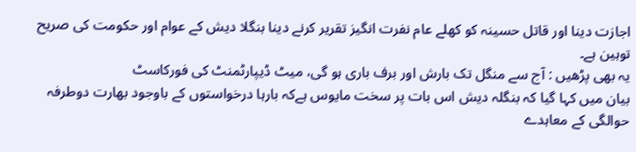اجازت دینا اور قاتل حسینہ کو کھلے عام نفرت انگیز تقریر کرنے دینا بنگلا دیش کے عوام اور حکومت کی صریح توہین ہے۔
یہ بھی پڑھیں : آج سے منگل تک بارش اور برف باری ہو گی، میٹ ڈیپارٹمنٹ کی فورکاسٹ
بیان میں کہا گیا کہ بنگلہ دیش اس بات پر سخت مایوس ہےکہ بارہا درخواستوں کے باوجود بھارت دوطرفہ حوالگی کے معاہدے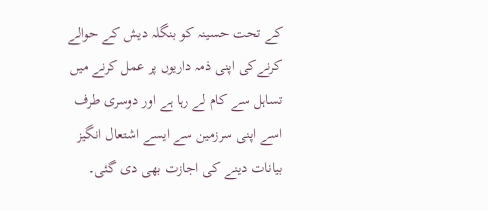کے تحت حسینہ کو بنگلہ دیش کے حوالے کرنےکی اپنی ذمہ داریوں پر عمل کرنے میں تساہل سے کام لے رہا ہے اور دوسری طرف اسے اپنی سرزمین سے ایسے اشتعال انگیز بیانات دینے کی اجازت بھی دی گئی۔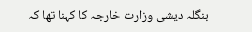بنگلہ دیشی وزارت خارجہ کا کہنا تھا کہ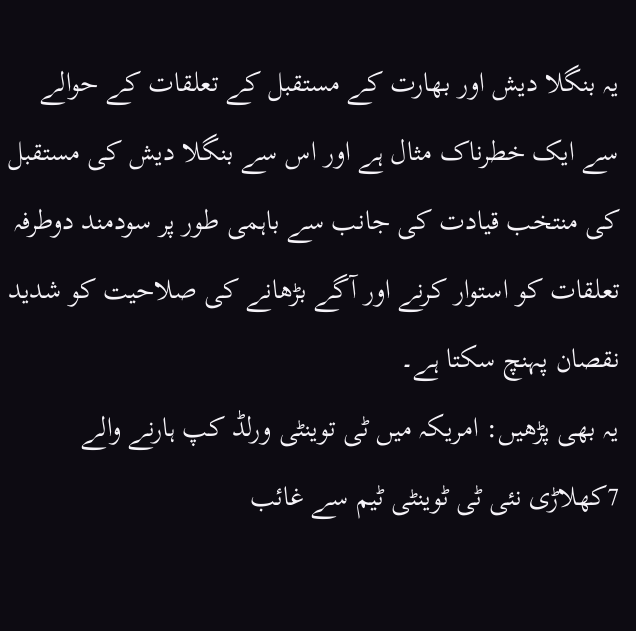یہ بنگلا دیش اور بھارت کے مستقبل کے تعلقات کے حوالے سے ایک خطرناک مثال ہے اور اس سے بنگلا دیش کی مستقبل کی منتخب قیادت کی جانب سے باہمی طور پر سودمند دوطرفہ تعلقات کو استوار کرنے اور آگے بڑھانے کی صلاحیت کو شدید نقصان پہنچ سکتا ہے۔
یہ بھی پڑھیں: امریکہ میں ٹی توینٹی ورلڈ کپ ہارنے والے 7کھلاڑی نئی ٹی ٹوینٹی ٹیم سے غائب